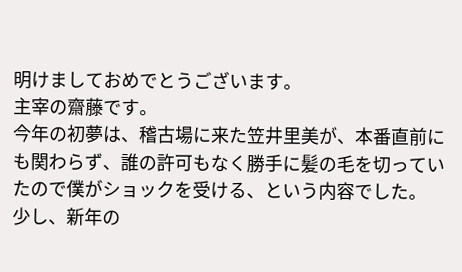明けましておめでとうございます。
主宰の齋藤です。
今年の初夢は、稽古場に来た笠井里美が、本番直前にも関わらず、誰の許可もなく勝手に髪の毛を切っていたので僕がショックを受ける、という内容でした。
少し、新年の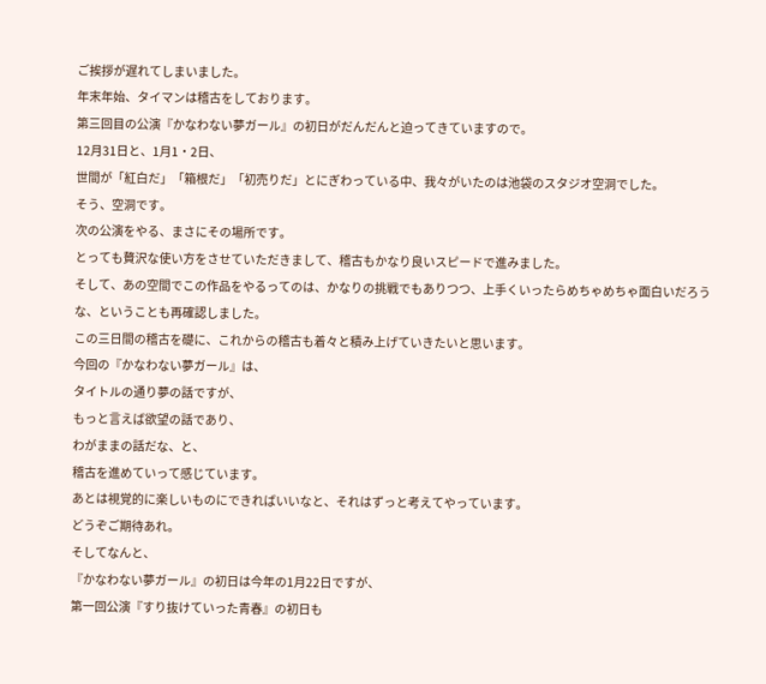ご挨拶が遅れてしまいました。
年末年始、タイマンは稽古をしております。
第三回目の公演『かなわない夢ガール』の初日がだんだんと迫ってきていますので。
12月31日と、1月1・2日、
世間が「紅白だ」「箱根だ」「初売りだ」とにぎわっている中、我々がいたのは池袋のスタジオ空洞でした。
そう、空洞です。
次の公演をやる、まさにその場所です。
とっても贅沢な使い方をさせていただきまして、稽古もかなり良いスピードで進みました。
そして、あの空間でこの作品をやるってのは、かなりの挑戦でもありつつ、上手くいったらめちゃめちゃ面白いだろうな、ということも再確認しました。
この三日間の稽古を礎に、これからの稽古も着々と積み上げていきたいと思います。
今回の『かなわない夢ガール』は、
タイトルの通り夢の話ですが、
もっと言えば欲望の話であり、
わがままの話だな、と、
稽古を進めていって感じています。
あとは視覚的に楽しいものにできればいいなと、それはずっと考えてやっています。
どうぞご期待あれ。
そしてなんと、
『かなわない夢ガール』の初日は今年の1月22日ですが、
第一回公演『すり抜けていった青春』の初日も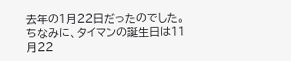去年の1月22日だったのでした。
ちなみに、タイマンの誕生日は11月22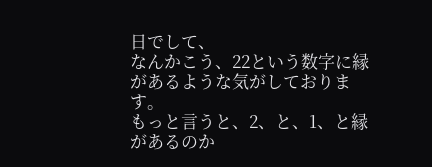日でして、
なんかこう、22という数字に縁があるような気がしております。
もっと言うと、2、と、1、と縁があるのか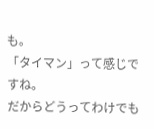も。
「タイマン」って感じですね。
だからどうってわけでも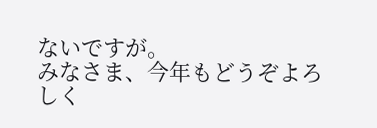ないですが。
みなさま、今年もどうぞよろしく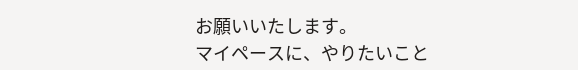お願いいたします。
マイペースに、やりたいこと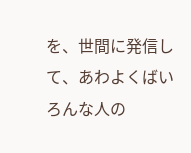を、世間に発信して、あわよくばいろんな人の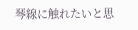琴線に触れたいと思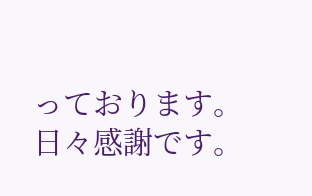っております。
日々感謝です。